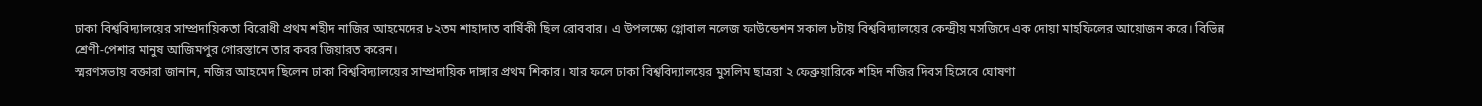ঢাকা বিশ্ববিদ্যালয়ের সাম্প্রদায়িকতা বিরোধী প্রথম শহীদ নাজির আহমেদের ৮২তম শাহাদাত বার্ষিকী ছিল রোববার। এ উপলক্ষ্যে গ্লোবাল নলেজ ফাউন্ডেশন সকাল ৮টায় বিশ্ববিদ্যালয়ের কেন্দ্রীয় মসজিদে এক দোয়া মাহফিলের আয়োজন করে। বিভিন্ন শ্রেণী-পেশার মানুষ আজিমপুর গোরস্তানে তার কবর জিয়ারত করেন।
স্মরণসভায় বক্তারা জানান, নজির আহমেদ ছিলেন ঢাকা বিশ্ববিদ্যালয়ের সাম্প্রদায়িক দাঙ্গার প্রথম শিকার। যার ফলে ঢাকা বিশ্ববিদ্যালয়ের মুসলিম ছাত্ররা ২ ফেব্রুয়ারিকে শহিদ নজির দিবস হিসেবে ঘোষণা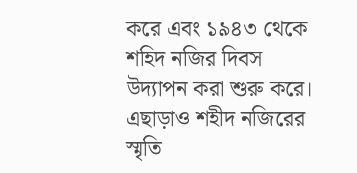করে এবং ১৯৪৩ থেকে শহিদ নজির দিবস উদ্যাপন করা শুরু করে। এছাড়াও শহীদ নজিরের স্মৃতি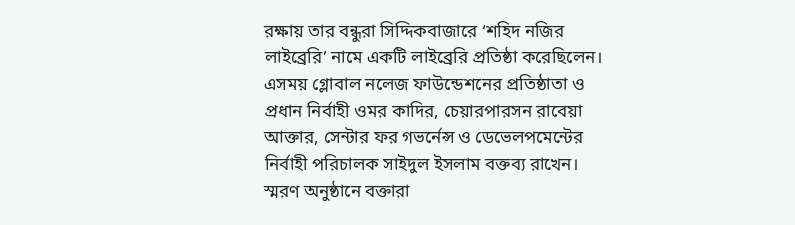রক্ষায় তার বন্ধুরা সিদ্দিকবাজারে ‘শহিদ নজির লাইব্রেরি’ নামে একটি লাইব্রেরি প্রতিষ্ঠা করেছিলেন।
এসময় গ্লোবাল নলেজ ফাউন্ডেশনের প্রতিষ্ঠাতা ও প্রধান নির্বাহী ওমর কাদির, চেয়ারপারসন রাবেয়া আক্তার, সেন্টার ফর গভর্নেন্স ও ডেভেলপমেন্টের নির্বাহী পরিচালক সাইদুল ইসলাম বক্তব্য রাখেন।
স্মরণ অনুষ্ঠানে বক্তারা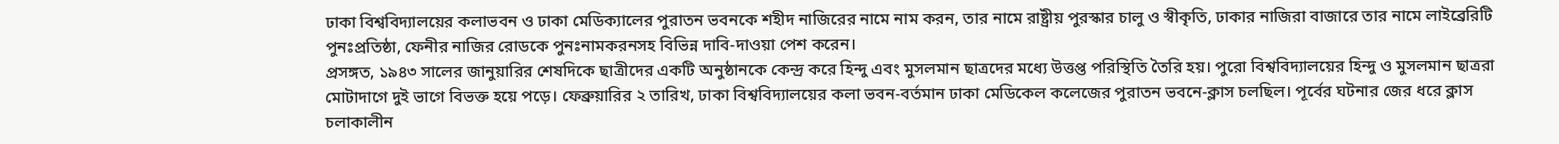ঢাকা বিশ্ববিদ্যালয়ের কলাভবন ও ঢাকা মেডিক্যালের পুরাতন ভবনকে শহীদ নাজিরের নামে নাম করন, তার নামে রাষ্ট্রীয় পুরস্কার চালু ও স্বীকৃতি, ঢাকার নাজিরা বাজারে তার নামে লাইব্রেরিটি পুনঃপ্রতিষ্ঠা, ফেনীর নাজির রোডকে পুনঃনামকরনসহ বিভিন্ন দাবি-দাওয়া পেশ করেন।
প্রসঙ্গত, ১৯৪৩ সালের জানুয়ারির শেষদিকে ছাত্রীদের একটি অনুষ্ঠানকে কেন্দ্র করে হিন্দু এবং মুসলমান ছাত্রদের মধ্যে উত্তপ্ত পরিস্থিতি তৈরি হয়। পুরো বিশ্ববিদ্যালয়ের হিন্দু ও মুসলমান ছাত্ররা মোটাদাগে দুই ভাগে বিভক্ত হয়ে পড়ে। ফেব্রুয়ারির ২ তারিখ, ঢাকা বিশ্ববিদ্যালয়ের কলা ভবন-বর্তমান ঢাকা মেডিকেল কলেজের পুরাতন ভবনে-ক্লাস চলছিল। পূর্বের ঘটনার জের ধরে ক্লাস চলাকালীন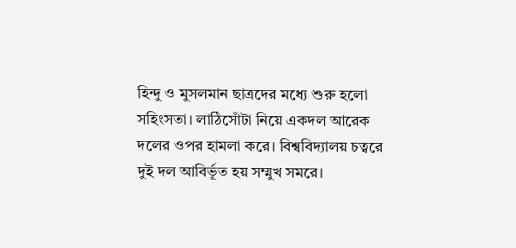হিন্দু ও মুসলমান ছাত্রদের মধ্যে শুরু হলো সহিংসতা। লাঠিসোঁটা নিয়ে একদল আরেক দলের ওপর হামলা করে। বিশ্ববিদ্যালয় চত্বরে দুই দল আবির্ভূত হয় সম্মুখ সমরে।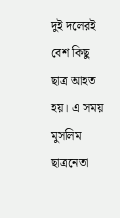দুই দলেরই বেশ কিছু ছাত্র আহত হয়। এ সময় মুসলিম ছাত্রনেতা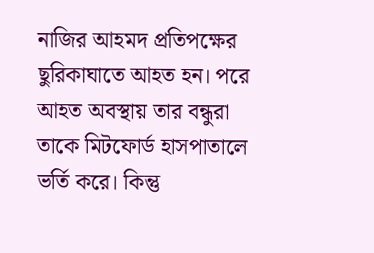নাজির আহমদ প্রতিপক্ষের ছুরিকাঘাতে আহত হন। পরে আহত অবস্থায় তার বন্ধুরা তাকে মিটফোর্ড হাসপাতালে ভর্তি করে। কিন্তু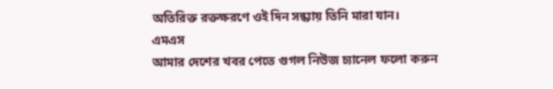অতিরিক্ত রক্তক্ষরণে ওই দিন সন্ধ্যায় তিনি মারা যান।
এমএস
আমার দেশের খবর পেতে গুগল নিউজ চ্যানেল ফলো করুন